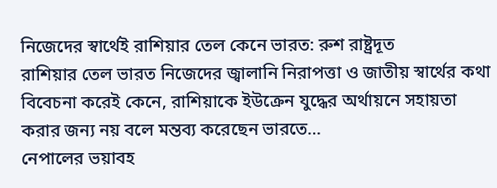নিজেদের স্বার্থেই রাশিয়ার তেল কেনে ভারত: রুশ রাষ্ট্রদূত
রাশিয়ার তেল ভারত নিজেদের জ্বালানি নিরাপত্তা ও জাতীয় স্বার্থের কথা বিবেচনা করেই কেনে, রাশিয়াকে ইউক্রেন যুদ্ধের অর্থায়নে সহায়তা করার জন্য নয় বলে মন্তব্য করেছেন ভারতে…
নেপালের ভয়াবহ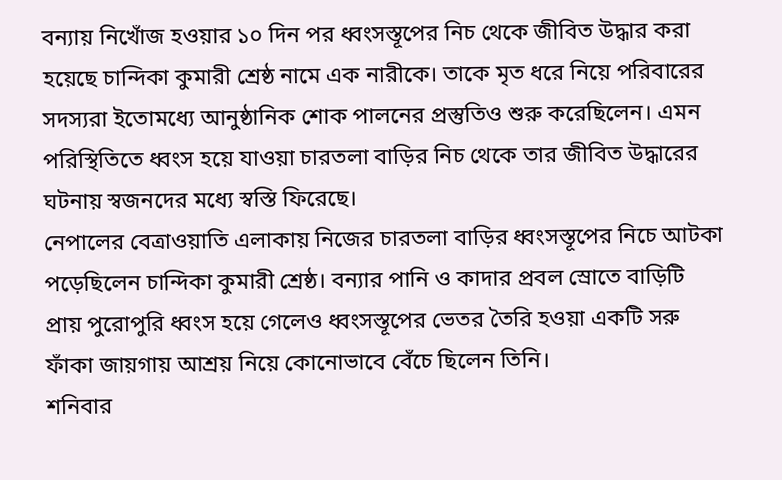বন্যায় নিখোঁজ হওয়ার ১০ দিন পর ধ্বংসস্তূপের নিচ থেকে জীবিত উদ্ধার করা হয়েছে চান্দিকা কুমারী শ্রেষ্ঠ নামে এক নারীকে। তাকে মৃত ধরে নিয়ে পরিবারের সদস্যরা ইতোমধ্যে আনুষ্ঠানিক শোক পালনের প্রস্তুতিও শুরু করেছিলেন। এমন পরিস্থিতিতে ধ্বংস হয়ে যাওয়া চারতলা বাড়ির নিচ থেকে তার জীবিত উদ্ধারের ঘটনায় স্বজনদের মধ্যে স্বস্তি ফিরেছে।
নেপালের বেত্রাওয়াতি এলাকায় নিজের চারতলা বাড়ির ধ্বংসস্তূপের নিচে আটকা পড়েছিলেন চান্দিকা কুমারী শ্রেষ্ঠ। বন্যার পানি ও কাদার প্রবল স্রোতে বাড়িটি প্রায় পুরোপুরি ধ্বংস হয়ে গেলেও ধ্বংসস্তূপের ভেতর তৈরি হওয়া একটি সরু ফাঁকা জায়গায় আশ্রয় নিয়ে কোনোভাবে বেঁচে ছিলেন তিনি।
শনিবার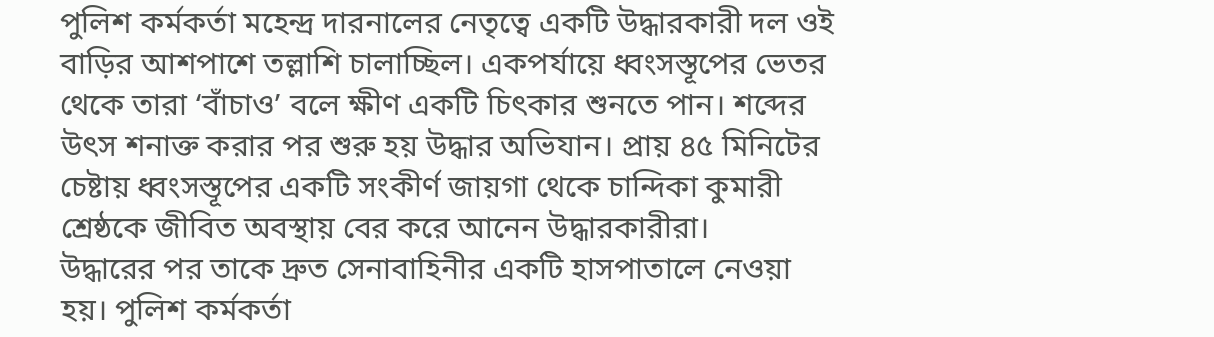পুলিশ কর্মকর্তা মহেন্দ্র দারনালের নেতৃত্বে একটি উদ্ধারকারী দল ওই বাড়ির আশপাশে তল্লাশি চালাচ্ছিল। একপর্যায়ে ধ্বংসস্তূপের ভেতর থেকে তারা ‘বাঁচাও’ বলে ক্ষীণ একটি চিৎকার শুনতে পান। শব্দের উৎস শনাক্ত করার পর শুরু হয় উদ্ধার অভিযান। প্রায় ৪৫ মিনিটের চেষ্টায় ধ্বংসস্তূপের একটি সংকীর্ণ জায়গা থেকে চান্দিকা কুমারী শ্রেষ্ঠকে জীবিত অবস্থায় বের করে আনেন উদ্ধারকারীরা।
উদ্ধারের পর তাকে দ্রুত সেনাবাহিনীর একটি হাসপাতালে নেওয়া হয়। পুলিশ কর্মকর্তা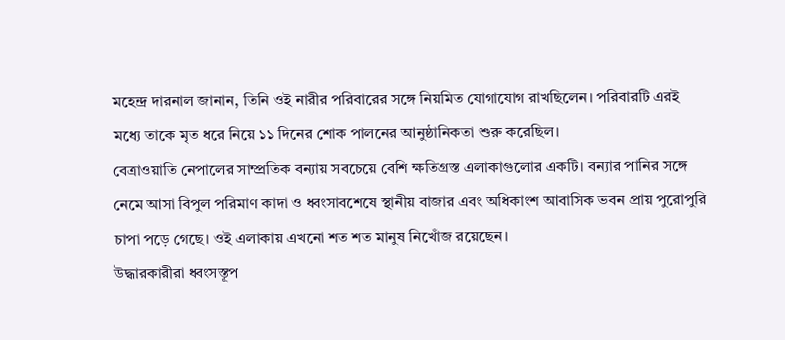মহেন্দ্র দারনাল জানান, তিনি ওই নারীর পরিবারের সঙ্গে নিয়মিত যোগাযোগ রাখছিলেন। পরিবারটি এরই মধ্যে তাকে মৃত ধরে নিয়ে ১১ দিনের শোক পালনের আনুষ্ঠানিকতা শুরু করেছিল।
বেত্রাওয়াতি নেপালের সাম্প্রতিক বন্যায় সবচেয়ে বেশি ক্ষতিগ্রস্ত এলাকাগুলোর একটি। বন্যার পানির সঙ্গে নেমে আসা বিপুল পরিমাণ কাদা ও ধ্বংসাবশেষে স্থানীয় বাজার এবং অধিকাংশ আবাসিক ভবন প্রায় পুরোপুরি চাপা পড়ে গেছে। ওই এলাকায় এখনো শত শত মানুষ নিখোঁজ রয়েছেন।
উদ্ধারকারীরা ধ্বংসস্তূপ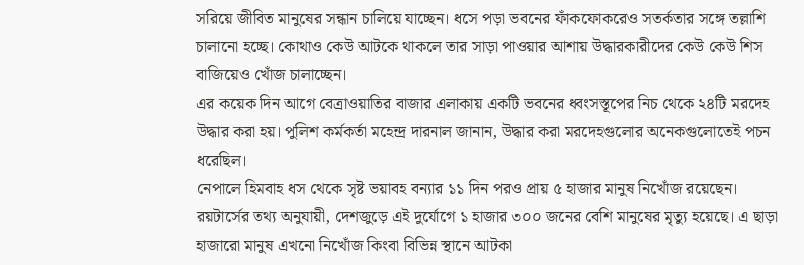সরিয়ে জীবিত মানুষের সন্ধান চালিয়ে যাচ্ছেন। ধসে পড়া ভবনের ফাঁকফোকরেও সতর্কতার সঙ্গে তল্লাশি চালানো হচ্ছে। কোথাও কেউ আটকে থাকলে তার সাড়া পাওয়ার আশায় উদ্ধারকারীদের কেউ কেউ শিস বাজিয়েও খোঁজ চালাচ্ছেন।
এর কয়েক দিন আগে বেত্রাওয়াতির বাজার এলাকায় একটি ভবনের ধ্বংসস্তূপের নিচ থেকে ২৪টি মরদেহ উদ্ধার করা হয়। পুলিশ কর্মকর্তা মহেন্দ্র দারনাল জানান, উদ্ধার করা মরদেহগুলোর অনেকগুলোতেই পচন ধরেছিল।
নেপালে হিমবাহ ধস থেকে সৃষ্ট ভয়াবহ বন্যার ১১ দিন পরও প্রায় ৫ হাজার মানুষ নিখোঁজ রয়েছেন। রয়টার্সের তথ্য অনুযায়ী, দেশজুড়ে এই দুর্যোগে ১ হাজার ৩০০ জনের বেশি মানুষের মৃত্যু হয়েছে। এ ছাড়া হাজারো মানুষ এখনো নিখোঁজ কিংবা বিভিন্ন স্থানে আটকা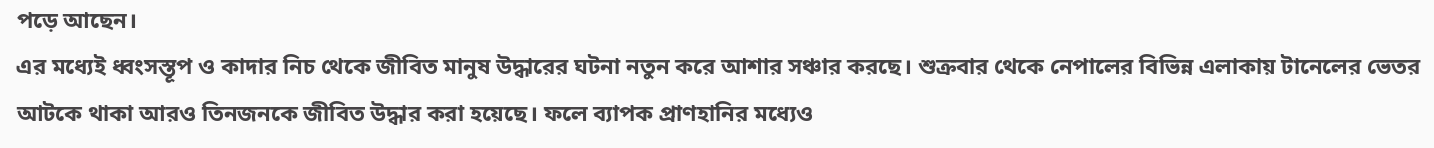পড়ে আছেন।
এর মধ্যেই ধ্বংসস্তূপ ও কাদার নিচ থেকে জীবিত মানুষ উদ্ধারের ঘটনা নতুন করে আশার সঞ্চার করছে। শুক্রবার থেকে নেপালের বিভিন্ন এলাকায় টানেলের ভেতর আটকে থাকা আরও তিনজনকে জীবিত উদ্ধার করা হয়েছে। ফলে ব্যাপক প্রাণহানির মধ্যেও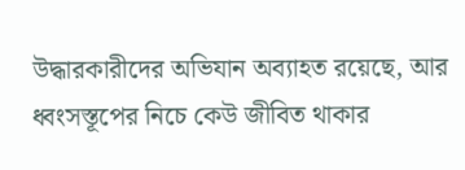উদ্ধারকারীদের অভিযান অব্যাহত রয়েছে, আর ধ্বংসস্তূপের নিচে কেউ জীবিত থাকার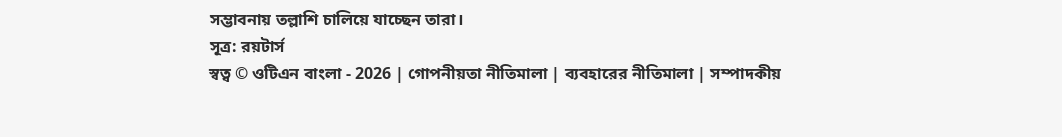সম্ভাবনায় তল্লাশি চালিয়ে যাচ্ছেন তারা।
সূত্র: রয়টার্স
স্বত্ব © ওটিএন বাংলা - 2026 | গোপনীয়তা নীতিমালা | ব্যবহারের নীতিমালা | সম্পাদকীয়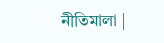নীতিমালা |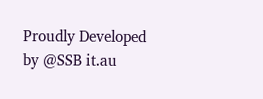Proudly Developed by @SSB it.au